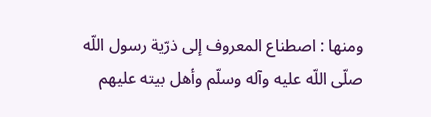ومنها : اصطناع المعروف إلى ذرّية رسول اللّه صلّى اللّه عليه وآله وسلّم وأهل بيته عليهم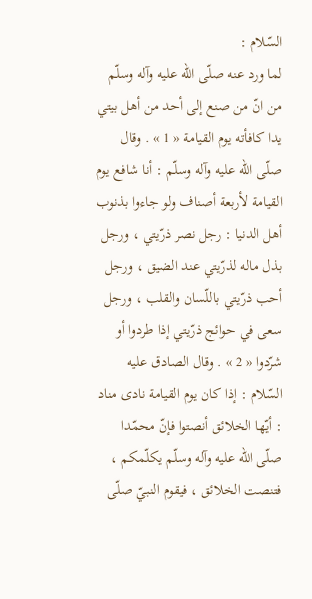السّلام :
لما ورد عنه صلّى اللّه عليه وآله وسلّم من انّ من صنع إلى أحد من أهل بيتي يدا كافأته يوم القيامة « 1 » . وقال صلّى اللّه عليه وآله وسلّم : أنا شافع يوم القيامة لأربعة أصناف ولو جاءوا بذنوب أهل الدنيا : رجل نصر ذرّيتي ، ورجل بذل ماله لذرّيتي عند الضيق ، ورجل أحب ذرّيتي باللّسان والقلب ، ورجل سعى في حوائج ذرّيتي إذا طردوا أو شرّدوا « 2 » . وقال الصادق عليه السّلام : إذا كان يوم القيامة نادى مناد : أيّها الخلائق أنصتوا فإنّ محمّدا صلّى اللّه عليه وآله وسلّم يكلّمكم ، فتنصت الخلائق ، فيقوم النبيّ صلّى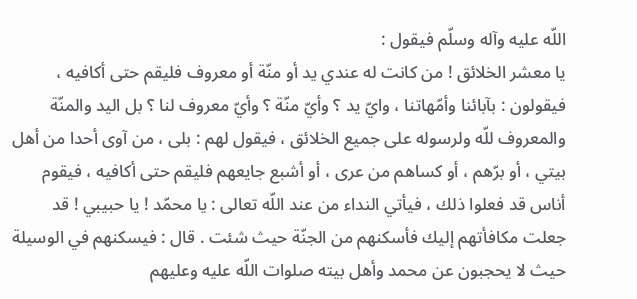اللّه عليه وآله وسلّم فيقول :
يا معشر الخلائق ! من كانت له عندي يد أو منّة أو معروف فليقم حتى أكافيه ، فيقولون : بآبائنا وأمّهاتنا ، وايّ يد ؟ وأيّ منّة ؟ وأيّ معروف لنا ؟ بل اليد والمنّة والمعروف للّه ولرسوله على جميع الخلائق ، فيقول لهم : بلى ، من آوى أحدا من أهل بيتي ، أو برّهم ، أو كساهم من عرى ، أو أشبع جايعهم فليقم حتى أكافيه ، فيقوم أناس قد فعلوا ذلك ، فيأتي النداء من عند اللّه تعالى : يا محمّد ! يا حبيبي ! قد جعلت مكافأتهم إليك فأسكنهم من الجنّة حيث شئت . قال : فيسكنهم في الوسيلة حيث لا يحجبون عن محمد وأهل بيته صلوات اللّه عليه وعليهم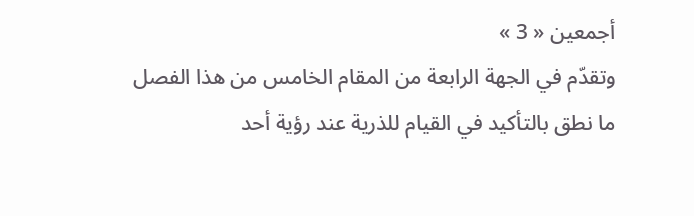أجمعين « 3 »
وتقدّم في الجهة الرابعة من المقام الخامس من هذا الفصل ما نطق بالتأكيد في القيام للذرية عند رؤية أحد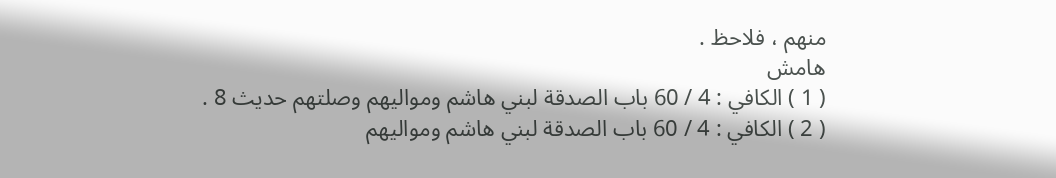منهم ، فلاحظ .
هامش
( 1 ) الكافي : 4 / 60 باب الصدقة لبني هاشم ومواليهم وصلتهم حديث 8 .
( 2 ) الكافي : 4 / 60 باب الصدقة لبني هاشم ومواليهم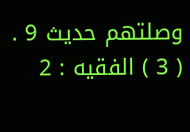وصلتهم حديث 9 .
( 3 ) الفقيه : 2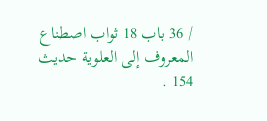/ 36 باب 18 ثواب اصطناع المعروف إلى العلوية حديث 154 .